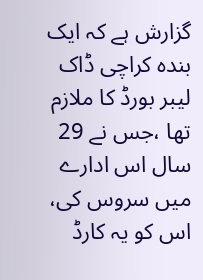گزارش ہے کہ ایک بندہ کراچی ڈاک لیبر بورڈ کا ملازم تھا ،جس نے 29 سال اس ادارے میں سروس کی، اس کو یہ کارڈ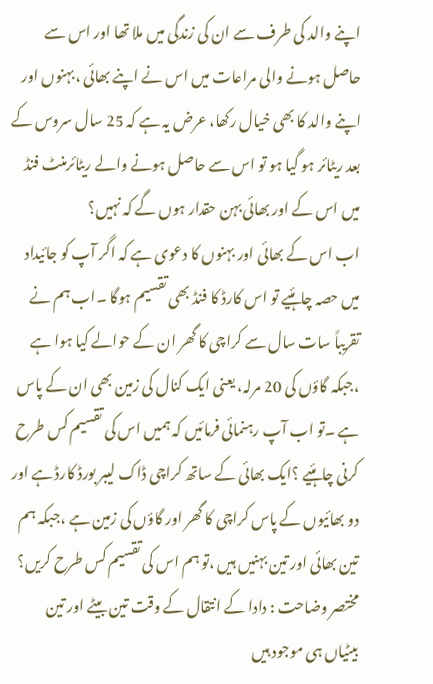اپنے والد کی طرف سے ان کی زندگی میں ملا تھا اور اس سے حاصل ہونے والی مراعات میں اس نے اپنے بھائی ،بہنوں اور اپنے والد کا بھی خیال رکھا، عرض یہ ہے کہ 25 سال سروس کے بعد ریٹائر ہو گیا ہو تو اس سے حاصل ہونے والے ریٹائرمنٹ فنڈ میں اس کے اور بھائی بہن حقدار ہوں گے کہ نہیں؟
اب اس کے بھائی اور بہنوں کا دعوی ہے کہ اگر آپ کو جائیداد میں حصہ چاہئیے تو اس کارڈ کا فنڈ بھی تقسیم ہوگا ۔اب ہم نے تقریباً سات سال سے کراچی کا گھر ان کے حوالے کیا ہوا ہے ،جبکہ گاؤں کی 20 مرلہ، یعنی ایک کنال کی زمین بھی ان کے پاس ہے ۔تو اب آپ رہنمائی فرمائیں کہ ہمیں اس کی تقسیم کس طرح کرنی چاہئیے ؟ایک بھائی کے ساتھ کراچی ڈاک لیبر بورڈ کارڈ ہے اور دو بھائیوں کے پاس کراچی کا گھر اور گاؤں کی زمین ہے ،جبکہ ہم تین بھائی اور تین بہنیں ہیں ،تو ہم اس کی تقسیم کس طرح کریں؟
مختصر وضاحت : دادا کے انتقال کے وقت تین بیٹے اور تین بیٹیاں ہی موجود ہیں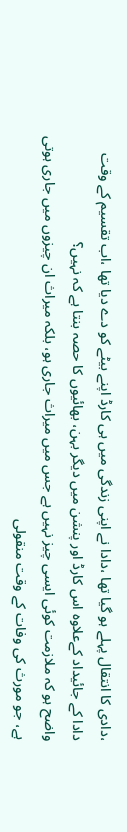،دادی کا انتقال پہلے ہو گیا تھا ،دادا نے اپنی زندگی میں ہی کارڈ اپنے بیٹے کو دے دیا تھا ،اب تقسیم کے وقت دادا کے جائیداد کےعلاوہ اس کارڈ اور پنشن میں دیگر بہن، بھائیوں کا حصہ بنتا ہے کہ نہیں؟
واضح ہو کہ ملازمت کوئی ایسی چیز نہیں ہے جس میں میراث جاری ہو، بلکہ میراث ان چیزوں میں جاری ہوتی ہے، جو مورث کی وفات کے وقت منقولی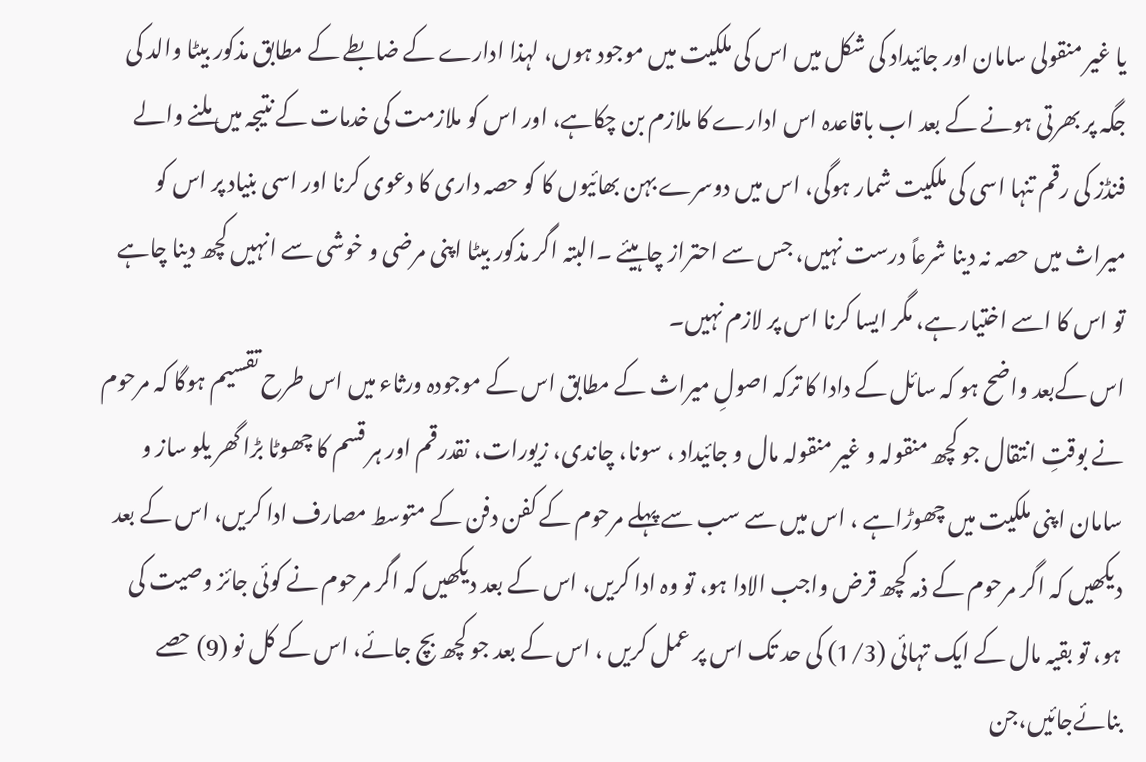یا غیر منقولی سامان اور جائیداد کی شکل میں اس کی ملکیت میں موجود ہوں، لہذا ادارے کے ضابطے کے مطابق مذکور بیٹا والد کی جگہ پر بھرتی ہونے کے بعد اب باقاعدہ اس ادارے کا ملازم بن چکاہے، اور اس کو ملازمت کی خدمات کے نتیجہ میں ملنے والے فنڈز کی رقم تنہا اسی کی ملکیت شمار ہوگی، اس میں دوسرے بہن بھائیوں کا کو حصہ داری کا دعوی کرنا اور اسی بنیاد پر اس کو میراث میں حصہ نہ دینا شرعاً درست نہیں، جس سے احتراز چاہیئے ۔البتہ اگر مذکور بیٹا اپنی مرضی و خوشی سے انہیں کچھ دینا چاہے تو اس کا اسے اختیار ہے، مگر ایسا کرنا اس پر لازم نہیں۔
اس کےبعد واضح ہو کہ سائل کے دادا کا ترکہ اصولِ میراث کے مطابق اس کے موجودہ ورثاء میں اس طرح تقسیم ہوگا کہ مرحوم نے بوقتِ انتقال جو کچھ منقولہ و غیر منقولہ مال و جائیداد ، سونا، چاندی، زیورات، نقدر قم اور ہر قسم کا چھوٹا بڑا گھر یلو ساز و سامان اپنی ملکیت میں چھوڑاہے ، اس میں سے سب سے پہلے مرحوم کے کفن دفن کے متوسط مصارف ادا کریں، اس کے بعد دیکھیں کہ اگر مرحوم کے ذمہ کچھ قرض واجب الادا ہو، تو وہ ادا کریں، اس کے بعد دیکھیں کہ اگر مرحوم نے کوئی جائز وصیت کی ہو، تو بقیہ مال کے ایک تہائی (1/3) کی حد تک اس پر عمل کریں ، اس کے بعد جو کچھ بچ جائے، اس کے کل نو (9) حصے بنائےجائیں،جن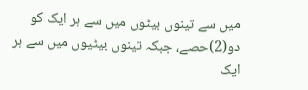میں سے تینوں بیٹوں میں سے ہر ایک کو دو(2)حصے، جبکہ تینوں بیٹیوں میں سے ہر ایک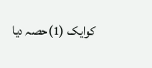کوایک (1)حصہ دیا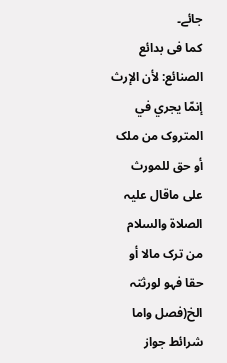جائے۔
کما فی بدائع الصنائع: لأن الإرث إنمّا یجري في المتروک من ملک أو حق للمورث علی ماقال علیہ الصلاۃ والسلام من ترک مالا أو حقا فہو لورثتہ الخ(فصل واما شرائط جواز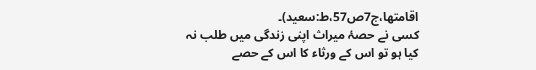اقامتھا،ج7ص57،ط:سعید)۔
کسی نے حصۂ میراث اپنی زندگی میں طلب نہ کیا ہو تو اس کے ورثاء کا اس کے حصے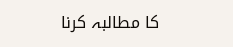کا مطالبہ کرنا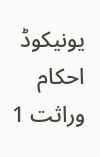یونیکوڈ احکام وراثت 1